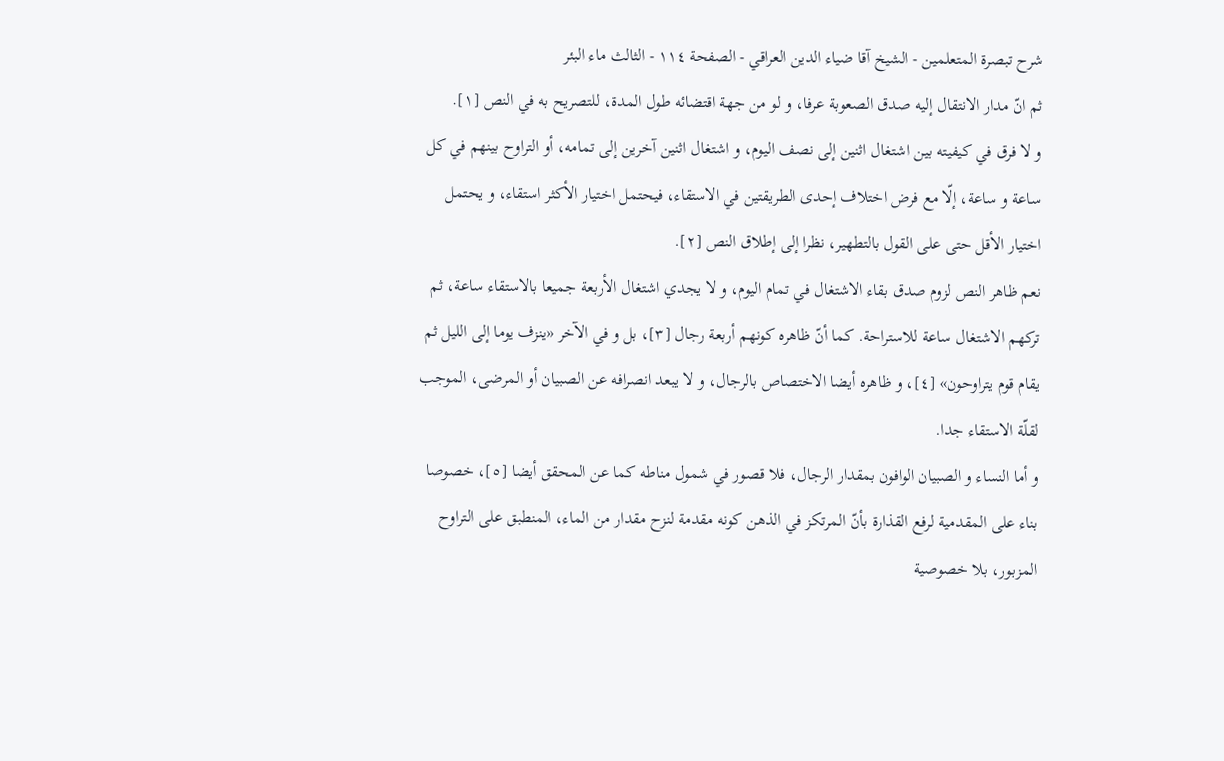شرح تبصرة المتعلمين - الشيخ آقا ضياء الدين العراقي - الصفحة ١١٤ - الثالث ماء البئر
ثم انّ مدار الانتقال إليه صدق الصعوبة عرفا، و لو من جهة اقتضائه طول المدة، للتصريح به في النص [١].
و لا فرق في كيفيته بين اشتغال اثنين إلى نصف اليوم، و اشتغال اثنين آخرين إلى تمامه، أو التراوح بينهم في كل ساعة و ساعة، إلّا مع فرض اختلاف إحدى الطريقتين في الاستقاء، فيحتمل اختيار الأكثر استقاء، و يحتمل اختيار الأقل حتى على القول بالتطهير، نظرا إلى إطلاق النص [٢].
نعم ظاهر النص لزوم صدق بقاء الاشتغال في تمام اليوم، و لا يجدي اشتغال الأربعة جميعا بالاستقاء ساعة، ثم تركهم الاشتغال ساعة للاستراحة. كما أنّ ظاهره كونهم أربعة رجال [٣]، بل و في الآخر «ينزف يوما إلى الليل ثم يقام قوم يتراوحون» [٤]، و ظاهره أيضا الاختصاص بالرجال، و لا يبعد انصرافه عن الصبيان أو المرضى، الموجب لقلّة الاستقاء جدا.
و أما النساء و الصبيان الوافون بمقدار الرجال، فلا قصور في شمول مناطه كما عن المحقق أيضا [٥]، خصوصا بناء على المقدمية لرفع القذارة بأنّ المرتكز في الذهن كونه مقدمة لنزح مقدار من الماء، المنطبق على التراوح المزبور، بلا خصوصية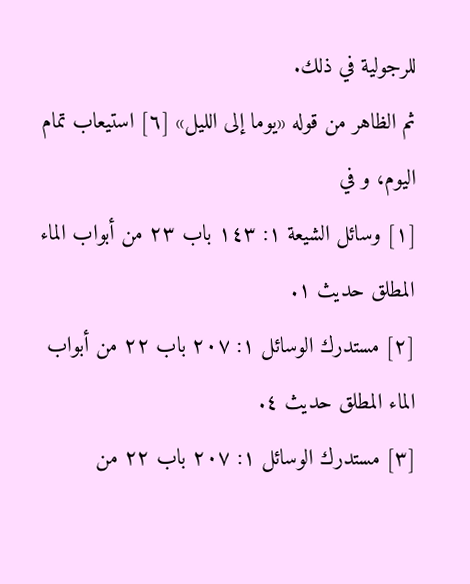للرجولية في ذلك.
ثم الظاهر من قوله «يوما إلى الليل» [٦] استيعاب تمام اليوم، و في
[١] وسائل الشيعة ١: ١٤٣ باب ٢٣ من أبواب الماء المطلق حديث ١.
[٢] مستدرك الوسائل ١: ٢٠٧ باب ٢٢ من أبواب الماء المطلق حديث ٤.
[٣] مستدرك الوسائل ١: ٢٠٧ باب ٢٢ من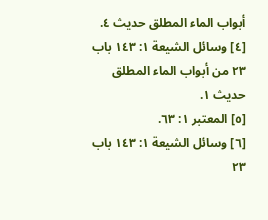أبواب الماء المطلق حديث ٤.
[٤] وسائل الشيعة ١: ١٤٣ باب ٢٣ من أبواب الماء المطلق حديث ١.
[٥] المعتبر ١: ٦٣.
[٦] وسائل الشيعة ١: ١٤٣ باب ٢٣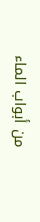من أبواب الماء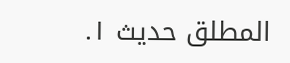المطلق حديث ١.